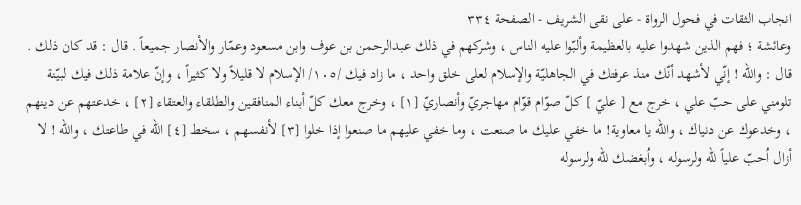انجاب الثقات في فحول الرواة - علی نقی الشریف - الصفحة ٣٣٤
وعائشة ؛ فهم الذين شهدوا عليه بالعظيمة وألبّوا عليه الناس ، وشركهم في ذلك عبدالرحمن بن عوف وابن مسعود وعمّار والأنصار جميعاً . قال : قد كان ذلك . قال : واللّه ! إنّي لأشهد أنّك منذ عرفتك في الجاهليّة والإسلام لعلى خلق واحد ، ما زاد فيك /١٠٥/ الإسلام لا قليلاً ولا كثيراً ، وإنّ علامة ذلك فيك لبيّنة تلومني على حبّ علي ، خرج مع [ عليّ ] كلّ صوّام قوّام مهاجريّ وأنصاريّ [١] ، وخرج معك كلّ أبناء المنافقين والطلقاء والعتقاء [٢] ، خدعتهم عن دينهم ، وخدعوك عن دنياك ، واللّه يا معاوية! ما خفي عليك ما صنعت ، وما خفي عليهم ما صنعوا إذا خلوا [٣] لأنفسهم ، سخط [٤] اللّه في طاعتك ، واللّه ! لا أزال اُحبّ علياً للّه ولرسوله ، واُبغضك للّه ولرسوله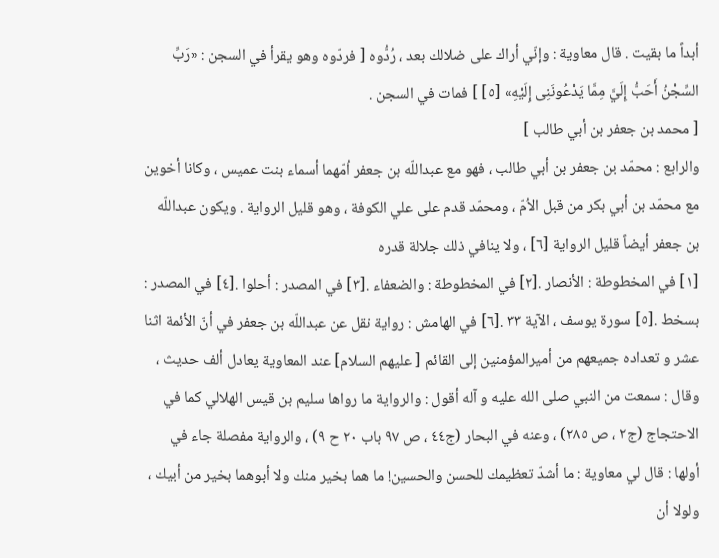أبداً ما بقيت . قال معاوية : وإنّي أراك على ضلالك بعد ، رُدُّوه [ فردّوه وهو يقرأ في السجن : «رَبِّ السِّجْنُ أَحَبُّ إِلَيَّ مِمَّا يَدْعُونَنِى إِلَيْهِ» [٥] ] فمات في السجن .
[ محمد بن جعفر بن أبي طالب ]
والرابع : محمّد بن جعفر بن أبي طالب ، فهو مع عبداللّه بن جعفر اُمّهما أسماء بنت عميس ، وكانا أخوين مع محمّد بن أبي بكر من قبل الاُمّ ، ومحمّد قدم على علي الكوفة ، وهو قليل الرواية . ويكون عبداللّه بن جعفر أيضاً قليل الرواية [٦] ، ولا ينافي ذلك جلالة قدره
[١] في المخطوطة : الأنصار .[٢] في المخطوطة : والضعفاء .[٣] في المصدر : أحلوا .[٤] في المصدر : بسخط .[٥] سورة يوسف ، الآية ٣٣ .[٦] في الهامش : رواية نقل عن عبداللّه بن جعفر في أنّ الأئمة اثنا عشر و تعداده جميعهم من أميرالمؤمنين إلى القائم [ عليهم السلام] عند المعاوية يعادل ألف حديث ، وقال : سمعت من النبي صلى الله عليه و آله أقول : والرواية ما رواها سليم بن قيس الهلالي كما في الاحتجاج (ج٢ ، ص ٢٨٥) ، وعنه في البحار (ج٤٤ ، ص ٩٧ باب ٢٠ ح ٩) ، والرواية مفصلة جاء في أولها : قال لي معاوية : ما أشدّ تعظيمك للحسن والحسين! ما هما بخير منك ولا أبوهما بخير من أبيك ، ولولا أن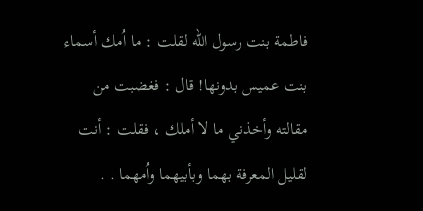فاطمة بنت رسول اللّه لقلت : ما اُمك أسماء بنت عميس بدونها! قال : فغضبت من مقالته وأخذني ما لا أملك ، فقلت : أنت لقليل المعرفة بهما وبأبيهما واُمهما . .